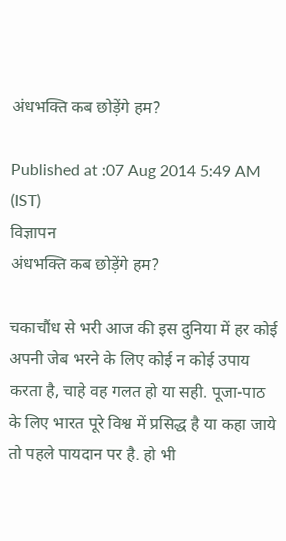अंधभक्ति कब छोड़ेंगे हम?

Published at :07 Aug 2014 5:49 AM (IST)
विज्ञापन
अंधभक्ति कब छोड़ेंगे हम?

चकाचौंध से भरी आज की इस दुनिया में हर कोई अपनी जेब भरने के लिए कोई न कोई उपाय करता है, चाहे वह गलत हो या सही. पूजा-पाठ के लिए भारत पूरे विश्व में प्रसिद्ध है या कहा जाये तो पहले पायदान पर है. हो भी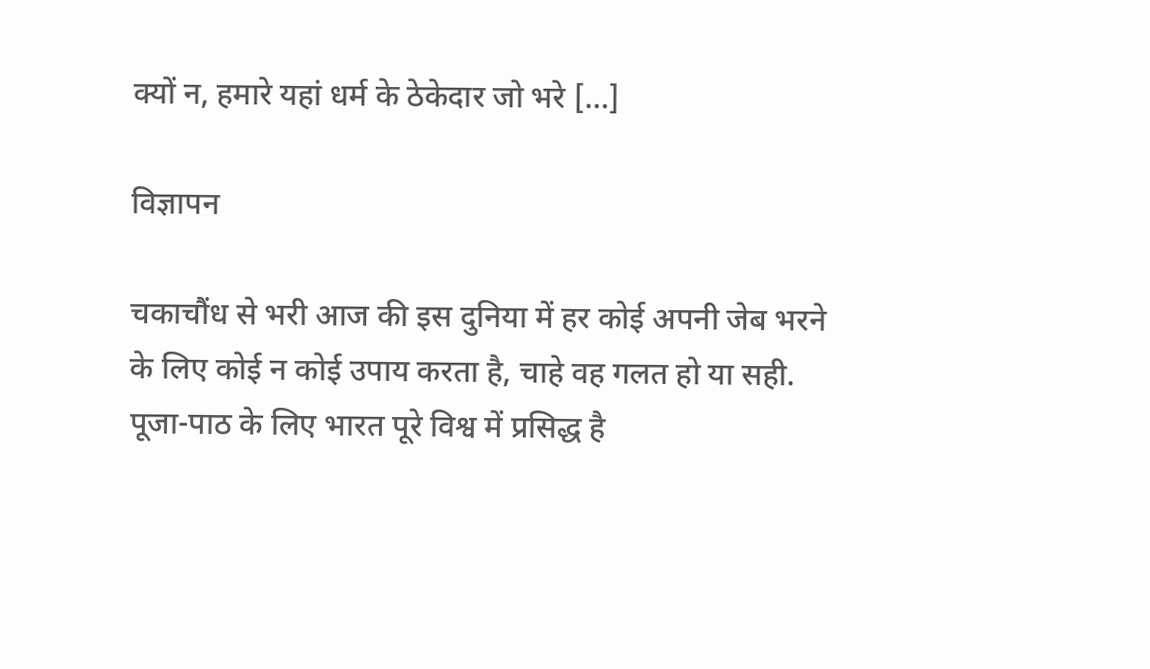क्यों न, हमारे यहां धर्म के ठेकेदार जो भरे […]

विज्ञापन

चकाचौंध से भरी आज की इस दुनिया में हर कोई अपनी जेब भरने के लिए कोई न कोई उपाय करता है, चाहे वह गलत हो या सही. पूजा-पाठ के लिए भारत पूरे विश्व में प्रसिद्ध है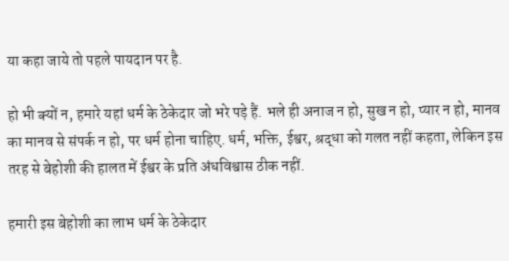या कहा जाये तो पहले पायदान पर है.

हो भी क्यों न, हमारे यहां धर्म के ठेकेदार जो भरे पड़े हैं. भले ही अनाज न हो, सुख न हो, प्यार न हो, मानव का मानव से संपर्क न हो, पर धर्म होना चाहिए. धर्म, भक्ति, ईश्वर, श्रद्धा को गलत नहीं कहता, लेकिन इस तरह से बेहोशी की हालत में ईश्वर के प्रति अंधविश्वास ठीक नहीं.

हमारी इस बेहोशी का लाभ धर्म के ठेकेदार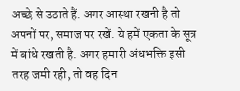अच्छे से उठाते हैं. अगर आस्था रखनी है तो अपनों पर, समाज पर रखें. ये हमें एकता के सूत्र में बांधे रखती है. अगर हमारी अंधभक्ति इसी तरह जमी रही, तो वह दिन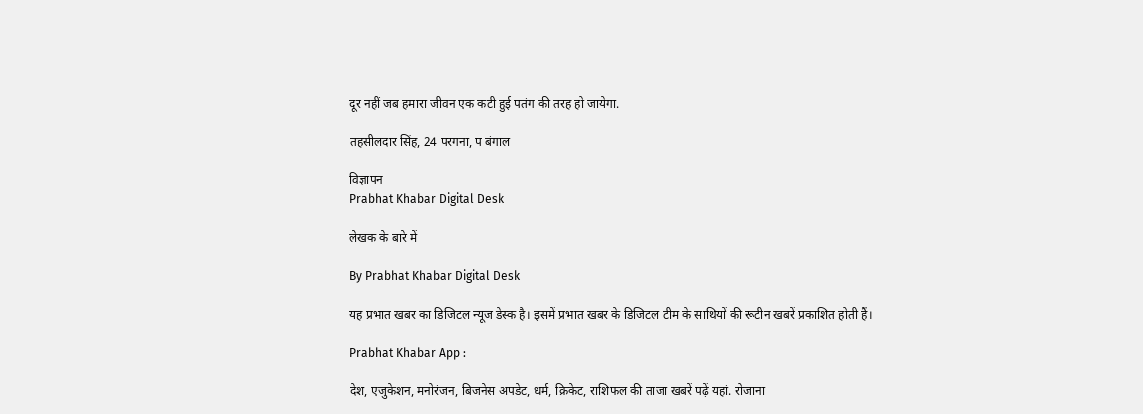दूर नहीं जब हमारा जीवन एक कटी हुई पतंग की तरह हो जायेगा.

तहसीलदार सिंह, 24 परगना, प बंगाल

विज्ञापन
Prabhat Khabar Digital Desk

लेखक के बारे में

By Prabhat Khabar Digital Desk

यह प्रभात खबर का डिजिटल न्यूज डेस्क है। इसमें प्रभात खबर के डिजिटल टीम के साथियों की रूटीन खबरें प्रकाशित होती हैं।

Prabhat Khabar App :

देश, एजुकेशन, मनोरंजन, बिजनेस अपडेट, धर्म, क्रिकेट, राशिफल की ताजा खबरें पढ़ें यहां. रोजाना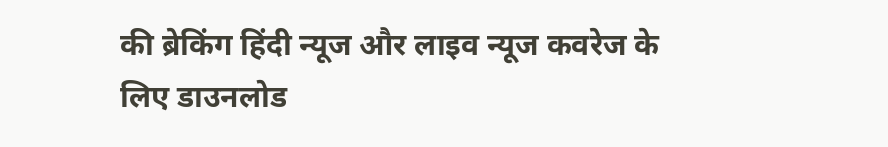की ब्रेकिंग हिंदी न्यूज और लाइव न्यूज कवरेज के लिए डाउनलोड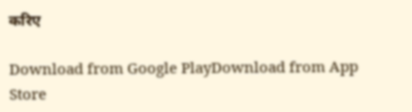करिए

Download from Google PlayDownload from App Store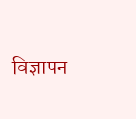विज्ञापन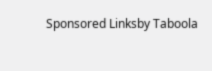Sponsored Linksby Taboola